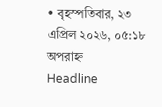• বৃহস্পতিবার, ২৩ এপ্রিল ২০২৬, ০৫:১৮ অপরাহ্ন
Headline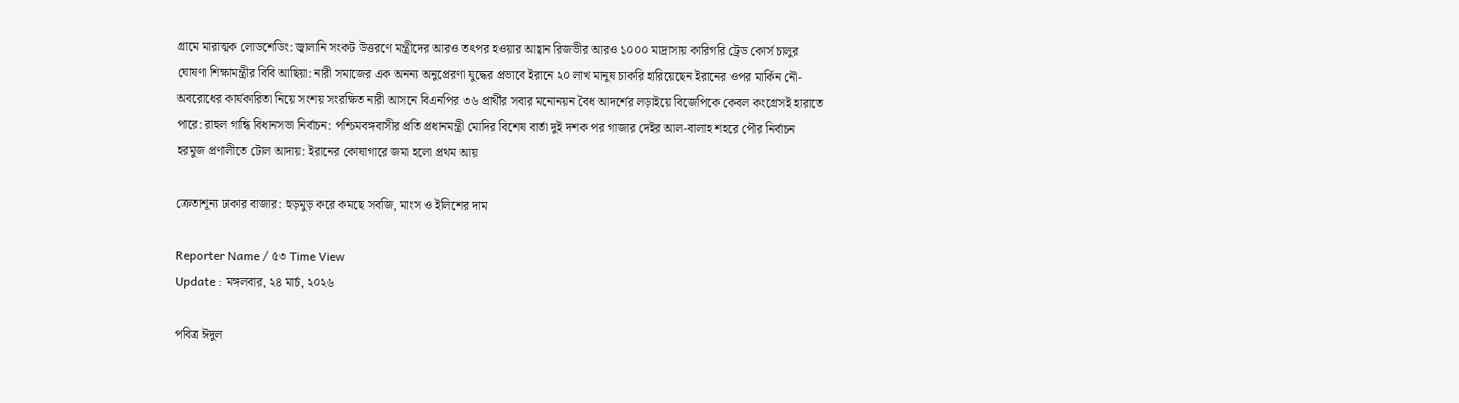গ্রামে মারাত্মক লোডশেডিং: জ্বালানি সংকট উত্তরণে মন্ত্রীদের আরও তৎপর হওয়ার আহ্বান রিজভীর আরও ১০০০ মাদ্রাসায় কারিগরি ট্রেড কোর্স চালুর ঘোষণা শিক্ষামন্ত্রীর বিবি আছিয়া: নারী সমাজের এক অনন্য অনুপ্রেরণা যুদ্ধের প্রভাবে ইরানে ২০ লাখ মানুষ চাকরি হারিয়েছেন ইরানের ওপর মার্কিন নৌ-অবরোধের কার্যকারিতা নিয়ে সংশয় সংরক্ষিত নারী আসনে বিএনপির ৩৬ প্রার্থীর সবার মনোনয়ন বৈধ আদর্শের লড়াইয়ে বিজেপিকে কেবল কংগ্রেসই হারাতে পারে: রাহুল গান্ধি বিধানসভা নির্বাচন: পশ্চিমবঙ্গবাসীর প্রতি প্রধানমন্ত্রী মোদির বিশেষ বার্তা দুই দশক পর গাজার দেইর আল-বালাহ শহরে পৌর নির্বাচন হরমুজ প্রণালীতে টোল আদায়: ইরানের কোষাগারে জমা হলো প্রথম আয়

ক্রেতাশূন্য ঢাকার বাজার: হুড়মুড় করে কমছে সবজি, মাংস ও ইলিশের দাম

Reporter Name / ৫৩ Time View
Update : মঙ্গলবার, ২৪ মার্চ, ২০২৬

পবিত্র ঈদুল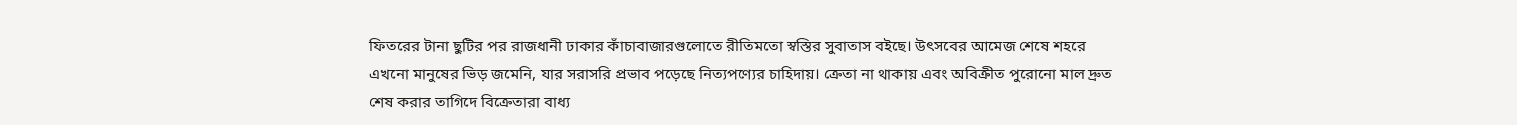ফিতরের টানা ছুটির পর রাজধানী ঢাকার কাঁচাবাজারগুলোতে রীতিমতো স্বস্তির সুবাতাস বইছে। উৎসবের আমেজ শেষে শহরে এখনো মানুষের ভিড় জমেনি, যার সরাসরি প্রভাব পড়েছে নিত্যপণ্যের চাহিদায়। ক্রেতা না থাকায় এবং অবিক্রীত পুরোনো মাল দ্রুত শেষ করার তাগিদে বিক্রেতারা বাধ্য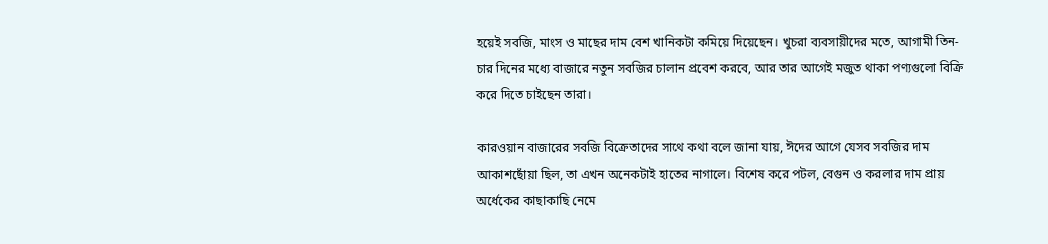হয়েই সবজি, মাংস ও মাছের দাম বেশ খানিকটা কমিয়ে দিয়েছেন। খুচরা ব্যবসায়ীদের মতে, আগামী তিন-চার দিনের মধ্যে বাজারে নতুন সবজির চালান প্রবেশ করবে, আর তার আগেই মজুত থাকা পণ্যগুলো বিক্রি করে দিতে চাইছেন তারা।

কারওয়ান বাজারের সবজি বিক্রেতাদের সাথে কথা বলে জানা যায়, ঈদের আগে যেসব সবজির দাম আকাশছোঁয়া ছিল, তা এখন অনেকটাই হাতের নাগালে। বিশেষ করে পটল, বেগুন ও করলার দাম প্রায় অর্ধেকের কাছাকাছি নেমে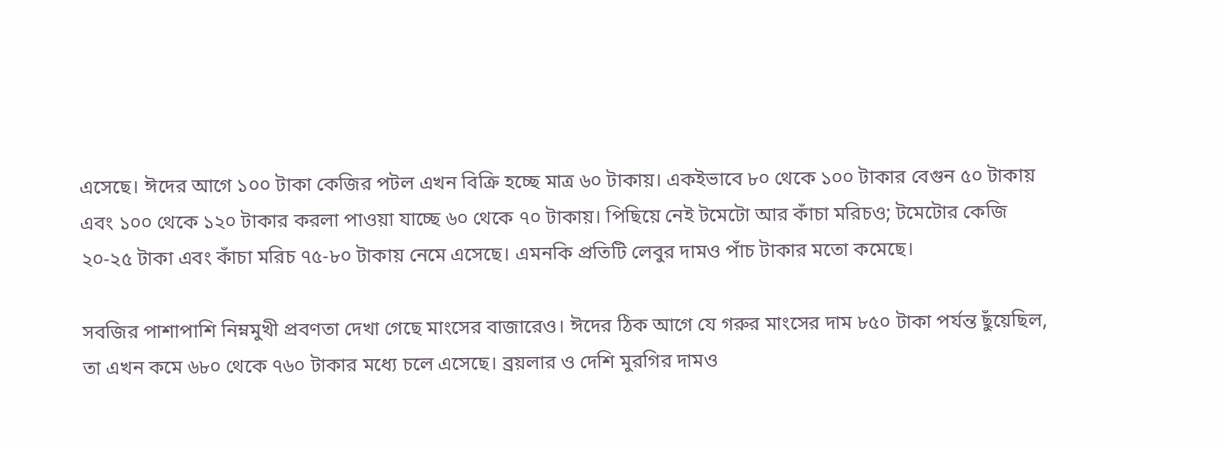এসেছে। ঈদের আগে ১০০ টাকা কেজির পটল এখন বিক্রি হচ্ছে মাত্র ৬০ টাকায়। একইভাবে ৮০ থেকে ১০০ টাকার বেগুন ৫০ টাকায় এবং ১০০ থেকে ১২০ টাকার করলা পাওয়া যাচ্ছে ৬০ থেকে ৭০ টাকায়। পিছিয়ে নেই টমেটো আর কাঁচা মরিচও; টমেটোর কেজি ২০-২৫ টাকা এবং কাঁচা মরিচ ৭৫-৮০ টাকায় নেমে এসেছে। এমনকি প্রতিটি লেবুর দামও পাঁচ টাকার মতো কমেছে।

সবজির পাশাপাশি নিম্নমুখী প্রবণতা দেখা গেছে মাংসের বাজারেও। ঈদের ঠিক আগে যে গরুর মাংসের দাম ৮৫০ টাকা পর্যন্ত ছুঁয়েছিল, তা এখন কমে ৬৮০ থেকে ৭৬০ টাকার মধ্যে চলে এসেছে। ব্রয়লার ও দেশি মুরগির দামও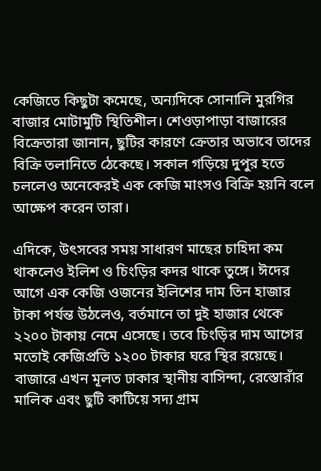কেজিতে কিছুটা কমেছে, অন্যদিকে সোনালি মুরগির বাজার মোটামুটি স্থিতিশীল। শেওড়াপাড়া বাজারের বিক্রেতারা জানান, ছুটির কারণে ক্রেতার অভাবে তাদের বিক্রি তলানিতে ঠেকেছে। সকাল গড়িয়ে দুপুর হতে চললেও অনেকেরই এক কেজি মাংসও বিক্রি হয়নি বলে আক্ষেপ করেন তারা।

এদিকে, উৎসবের সময় সাধারণ মাছের চাহিদা কম থাকলেও ইলিশ ও চিংড়ির কদর থাকে তুঙ্গে। ঈদের আগে এক কেজি ওজনের ইলিশের দাম তিন হাজার টাকা পর্যন্ত উঠলেও, বর্তমানে তা দুই হাজার থেকে ২২০০ টাকায় নেমে এসেছে। তবে চিংড়ির দাম আগের মতোই কেজিপ্রতি ১২০০ টাকার ঘরে স্থির রয়েছে। বাজারে এখন মূলত ঢাকার স্থানীয় বাসিন্দা, রেস্তোরাঁর মালিক এবং ছুটি কাটিয়ে সদ্য গ্রাম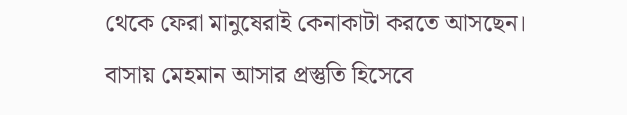থেকে ফেরা মানুষেরাই কেনাকাটা করতে আসছেন। বাসায় মেহমান আসার প্রস্তুতি হিসেবে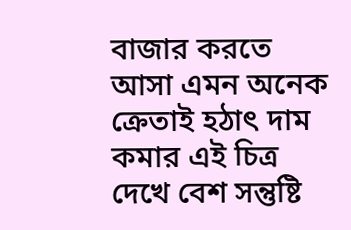বাজার করতে আসা এমন অনেক ক্রেতাই হঠাৎ দাম কমার এই চিত্র দেখে বেশ সন্তুষ্টি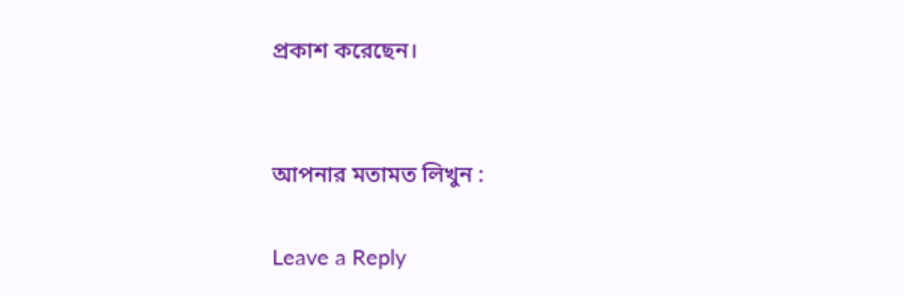প্রকাশ করেছেন।


আপনার মতামত লিখুন :

Leave a Reply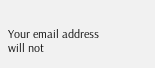Your email address will not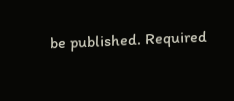be published. Required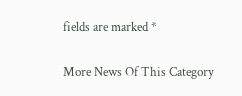fields are marked *

More News Of This Category